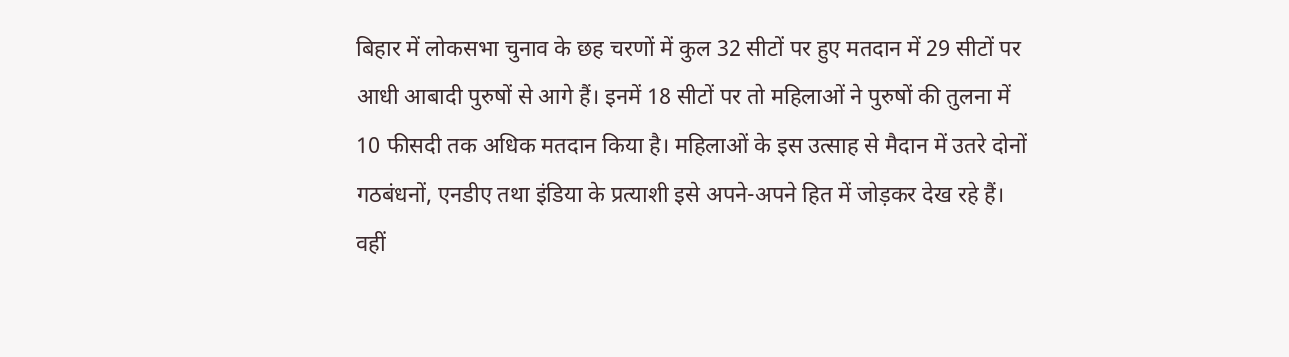बिहार में लोकसभा चुनाव के छह चरणों में कुल 32 सीटों पर हुए मतदान में 29 सीटों पर आधी आबादी पुरुषों से आगे हैं। इनमें 18 सीटों पर तो महिलाओं ने पुरुषों की तुलना में 10 फीसदी तक अधिक मतदान किया है। महिलाओं के इस उत्साह से मैदान में उतरे दोनों गठबंधनों, एनडीए तथा इंडिया के प्रत्याशी इसे अपने-अपने हित में जोड़कर देख रहे हैं। वहीं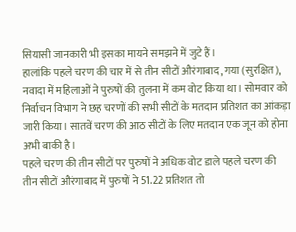सियासी जानकारी भी इसका मायने समझने में जुटे हैं।
हालांकि पहले चरण की चार में से तीन सीटों औरंगाबाद, गया (सुरक्षित), नवादा में महिलाओं ने पुरुषों की तुलना में कम वोट किया था। सोमवार को निर्वाचन विभाग ने छह चरणों की सभी सीटों के मतदान प्रतिशत का आंकड़ा जारी किया। सातवें चरण की आठ सीटों के लिए मतदान एक जून को होना अभी बाकी है।
पहले चरण की तीन सीटों पर पुरुषों ने अधिक वोट डाले पहले चरण की तीन सीटों औरंगाबाद में पुरुषों ने 51.22 प्रतिशत तो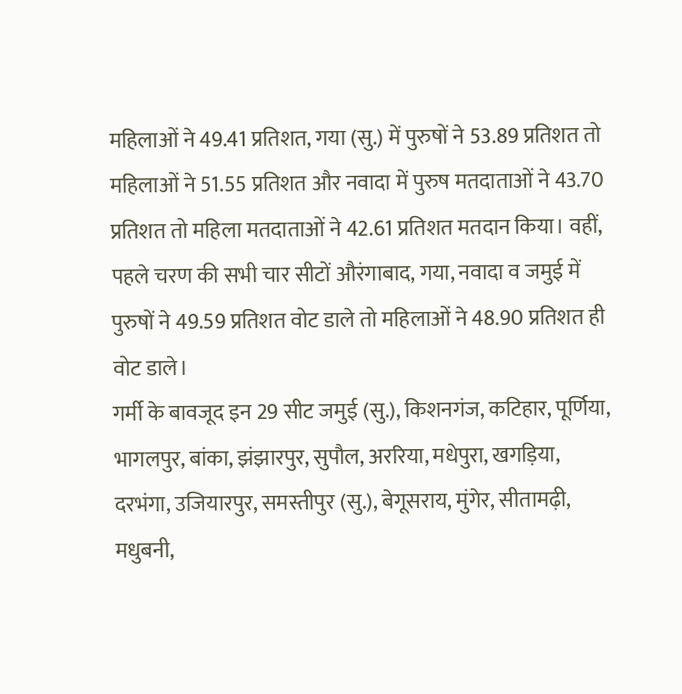महिलाओं ने 49.41 प्रतिशत, गया (सु.) में पुरुषों ने 53.89 प्रतिशत तो महिलाओं ने 51.55 प्रतिशत और नवादा में पुरुष मतदाताओं ने 43.70 प्रतिशत तो महिला मतदाताओं ने 42.61 प्रतिशत मतदान किया। वहीं, पहले चरण की सभी चार सीटों औरंगाबाद, गया, नवादा व जमुई में पुरुषों ने 49.59 प्रतिशत वोट डाले तो महिलाओं ने 48.90 प्रतिशत ही वोट डाले।
गर्मी के बावजूद इन 29 सीट जमुई (सु.), किशनगंज, कटिहार, पूर्णिया, भागलपुर, बांका, झंझारपुर, सुपौल, अररिया, मधेपुरा, खगड़िया, दरभंगा, उजियारपुर, समस्तीपुर (सु.), बेगूसराय, मुंगेर, सीतामढ़ी, मधुबनी,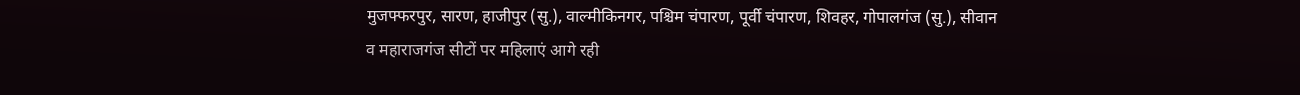मुजफ्फरपुर, सारण, हाजीपुर (सु.), वाल्मीकिनगर, पश्चिम चंपारण, पूर्वी चंपारण, शिवहर, गोपालगंज (सु.), सीवान व महाराजगंज सीटों पर महिलाएं आगे रही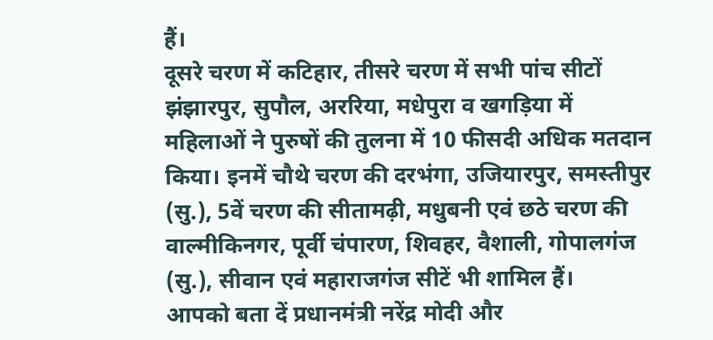हैं।
दूसरे चरण में कटिहार, तीसरे चरण में सभी पांच सीटों झंझारपुर, सुपौल, अररिया, मधेपुरा व खगड़िया में महिलाओं ने पुरुषों की तुलना में 10 फीसदी अधिक मतदान किया। इनमें चौथे चरण की दरभंगा, उजियारपुर, समस्तीपुर (सु.), 5वें चरण की सीतामढ़ी, मधुबनी एवं छठे चरण की वाल्मीकिनगर, पूर्वी चंपारण, शिवहर, वैशाली, गोपालगंज (सु.), सीवान एवं महाराजगंज सीटें भी शामिल हैं।
आपको बता दें प्रधानमंत्री नरेंद्र मोदी और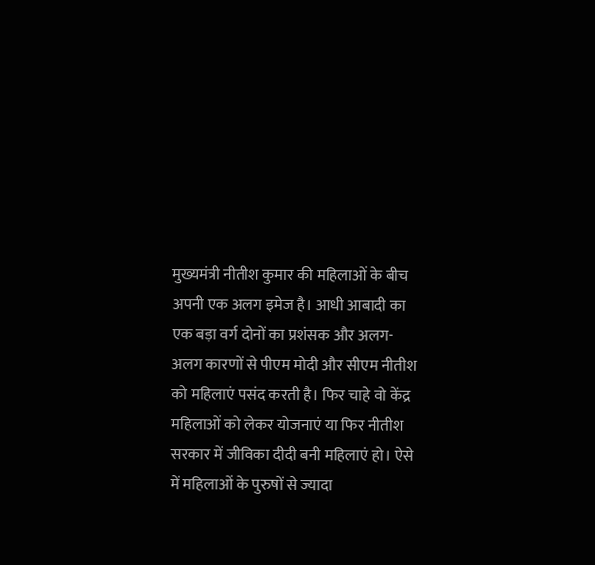मुख्यमंत्री नीतीश कुमार की महिलाओं के बीच अपनी एक अलग इमेज है। आधी आबादी का एक बड़ा वर्ग दोनों का प्रशंसक और अलग-अलग कारणों से पीएम मोदी और सीएम नीतीश को महिलाएं पसंद करती है। फिर चाहे वो केंद्र महिलाओं को लेकर योजनाएं या फिर नीतीश सरकार में जीविका दीदी बनी महिलाएं हो। ऐसे में महिलाओं के पुरुषों से ज्यादा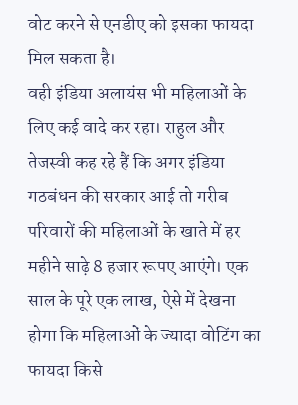वोट करने से एनडीए को इसका फायदा मिल सकता है।
वही इंडिया अलायंस भी महिलाओं के लिए कई वादे कर रहा। राहुल और तेजस्वी कह रहे हैं कि अगर इंडिया गठबंधन की सरकार आई तो गरीब परिवारों की महिलाओं के खाते में हर महीने साढ़े 8 हजार रूपए आएंगे। एक साल के पूरे एक लाख, ऐसे में देखना होगा कि महिलाओं के ज्यादा वोटिंग का फायदा किसे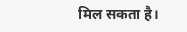मिल सकता है।